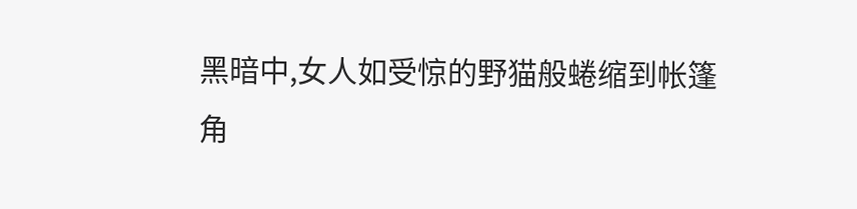黑暗中,女人如受惊的野猫般蜷缩到帐篷角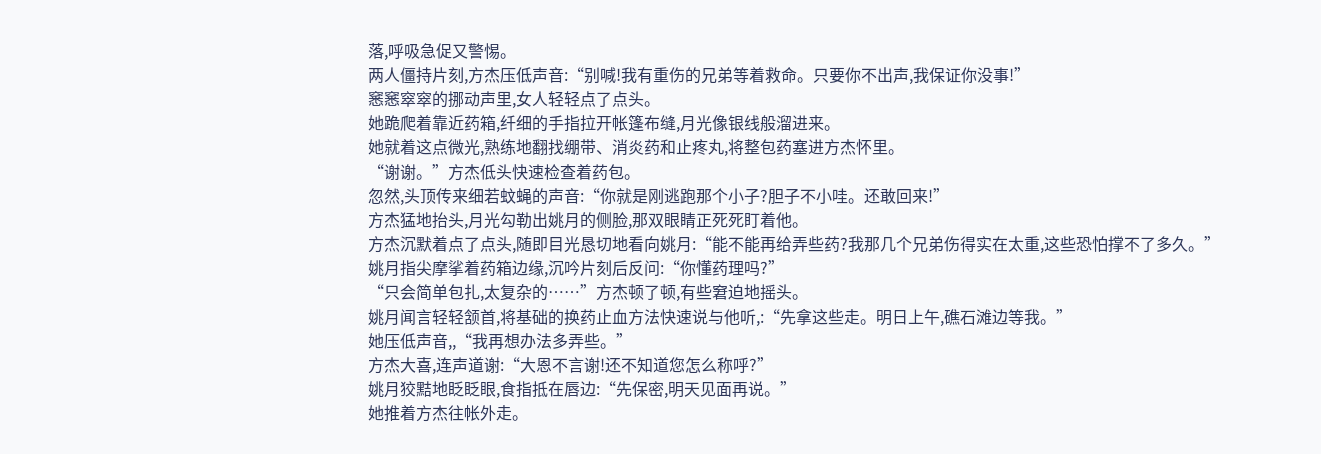落,呼吸急促又警惕。
两人僵持片刻,方杰压低声音:“别喊!我有重伤的兄弟等着救命。只要你不出声,我保证你没事!”
窸窸窣窣的挪动声里,女人轻轻点了点头。
她跪爬着靠近药箱,纤细的手指拉开帐篷布缝,月光像银线般溜进来。
她就着这点微光,熟练地翻找绷带、消炎药和止疼丸,将整包药塞进方杰怀里。
“谢谢。”方杰低头快速检查着药包。
忽然,头顶传来细若蚊蝇的声音:“你就是刚逃跑那个小子?胆子不小哇。还敢回来!”
方杰猛地抬头,月光勾勒出姚月的侧脸,那双眼睛正死死盯着他。
方杰沉默着点了点头,随即目光恳切地看向姚月:“能不能再给弄些药?我那几个兄弟伤得实在太重,这些恐怕撑不了多久。”
姚月指尖摩挲着药箱边缘,沉吟片刻后反问:“你懂药理吗?”
“只会简单包扎,太复杂的……”方杰顿了顿,有些窘迫地摇头。
姚月闻言轻轻颔首,将基础的换药止血方法快速说与他听,:“先拿这些走。明日上午,礁石滩边等我。”
她压低声音,,“我再想办法多弄些。”
方杰大喜,连声道谢:“大恩不言谢!还不知道您怎么称呼?”
姚月狡黠地眨眨眼,食指抵在唇边:“先保密,明天见面再说。”
她推着方杰往帐外走。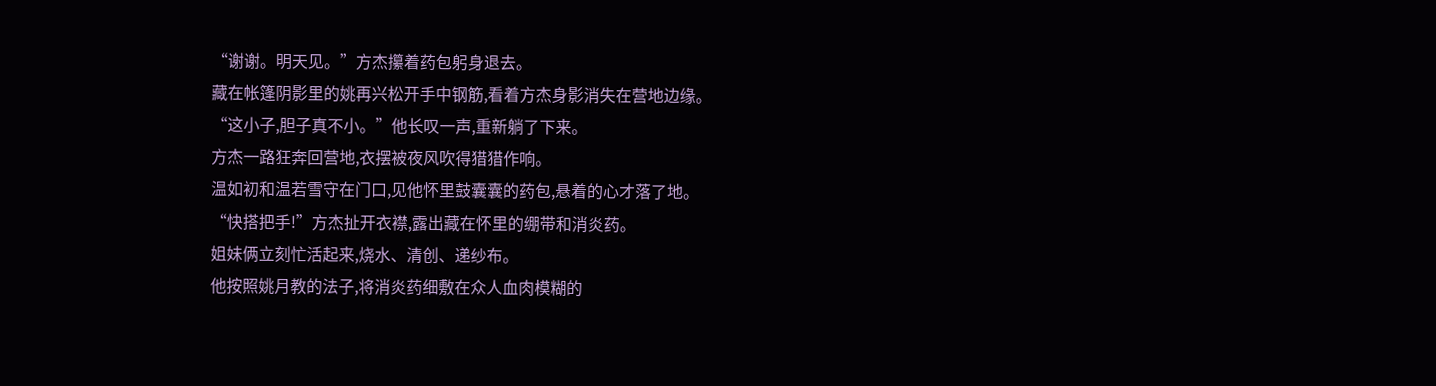“谢谢。明天见。”方杰攥着药包躬身退去。
藏在帐篷阴影里的姚再兴松开手中钢筋,看着方杰身影消失在营地边缘。
“这小子,胆子真不小。”他长叹一声,重新躺了下来。
方杰一路狂奔回营地,衣摆被夜风吹得猎猎作响。
温如初和温若雪守在门口,见他怀里鼓囊囊的药包,悬着的心才落了地。
“快搭把手!”方杰扯开衣襟,露出藏在怀里的绷带和消炎药。
姐妹俩立刻忙活起来,烧水、清创、递纱布。
他按照姚月教的法子,将消炎药细敷在众人血肉模糊的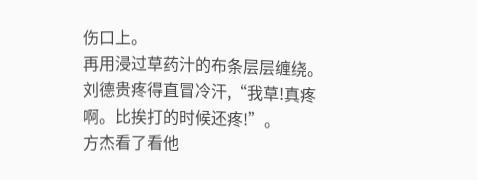伤口上。
再用浸过草药汁的布条层层缠绕。
刘德贵疼得直冒冷汗,“我草!真疼啊。比挨打的时候还疼!”。
方杰看了看他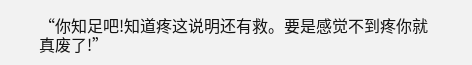“你知足吧!知道疼这说明还有救。要是感觉不到疼你就真废了!”